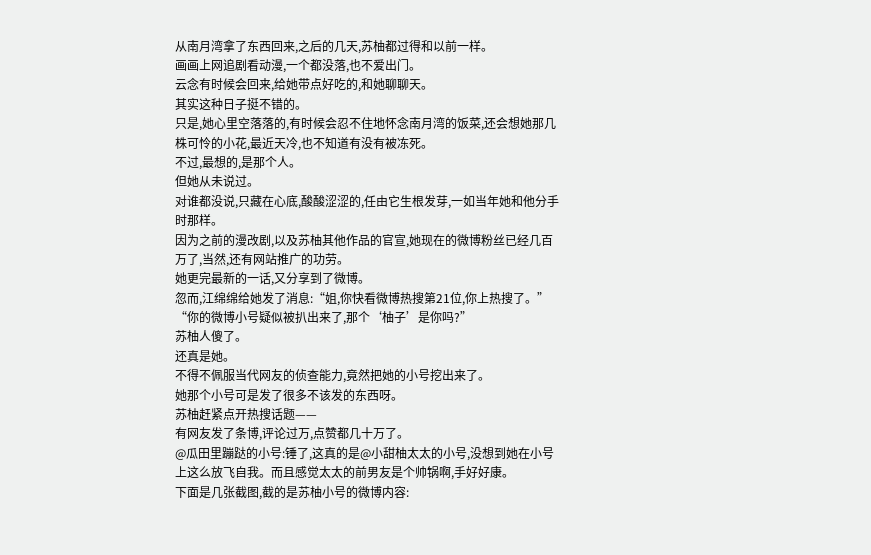从南月湾拿了东西回来,之后的几天,苏柚都过得和以前一样。
画画上网追剧看动漫,一个都没落,也不爱出门。
云念有时候会回来,给她带点好吃的,和她聊聊天。
其实这种日子挺不错的。
只是,她心里空落落的,有时候会忍不住地怀念南月湾的饭菜,还会想她那几株可怜的小花,最近天冷,也不知道有没有被冻死。
不过,最想的,是那个人。
但她从未说过。
对谁都没说,只藏在心底,酸酸涩涩的,任由它生根发芽,一如当年她和他分手时那样。
因为之前的漫改剧,以及苏柚其他作品的官宣,她现在的微博粉丝已经几百万了,当然,还有网站推广的功劳。
她更完最新的一话,又分享到了微博。
忽而,江绵绵给她发了消息:“姐,你快看微博热搜第21位,你上热搜了。”
“你的微博小号疑似被扒出来了,那个‘柚子’是你吗?”
苏柚人傻了。
还真是她。
不得不佩服当代网友的侦查能力,竟然把她的小号挖出来了。
她那个小号可是发了很多不该发的东西呀。
苏柚赶紧点开热搜话题——
有网友发了条博,评论过万,点赞都几十万了。
@瓜田里蹦跶的小号:锤了,这真的是@小甜柚太太的小号,没想到她在小号上这么放飞自我。而且感觉太太的前男友是个帅锅啊,手好好康。
下面是几张截图,截的是苏柚小号的微博内容: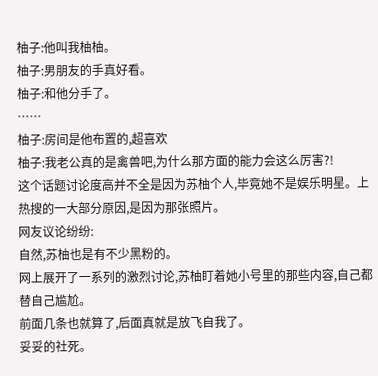柚子:他叫我柚柚。
柚子:男朋友的手真好看。
柚子:和他分手了。
……
柚子:房间是他布置的,超喜欢
柚子:我老公真的是禽兽吧,为什么那方面的能力会这么厉害?!
这个话题讨论度高并不全是因为苏柚个人,毕竟她不是娱乐明星。上热搜的一大部分原因,是因为那张照片。
网友议论纷纷:
自然,苏柚也是有不少黑粉的。
网上展开了一系列的激烈讨论,苏柚盯着她小号里的那些内容,自己都替自己尴尬。
前面几条也就算了,后面真就是放飞自我了。
妥妥的社死。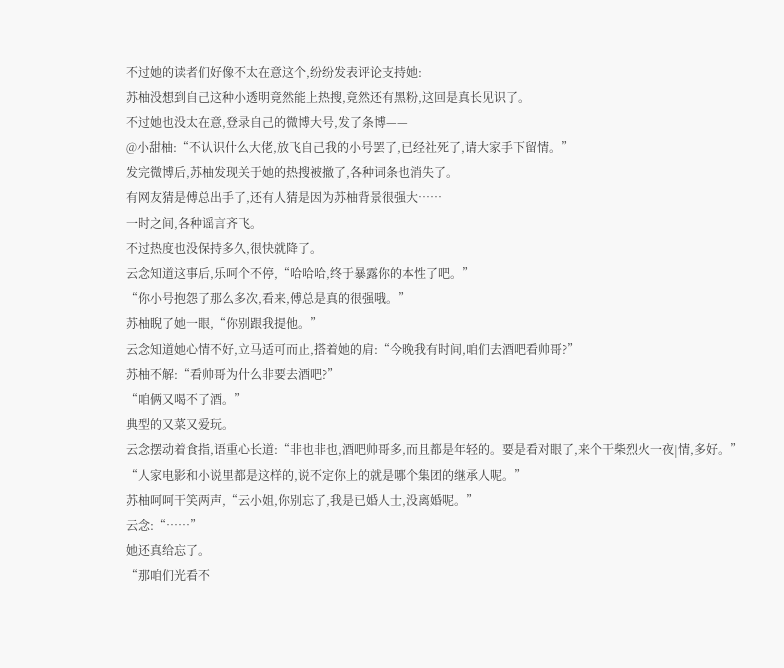不过她的读者们好像不太在意这个,纷纷发表评论支持她:
苏柚没想到自己这种小透明竟然能上热搜,竟然还有黑粉,这回是真长见识了。
不过她也没太在意,登录自己的微博大号,发了条博——
@小甜柚:“不认识什么大佬,放飞自己我的小号罢了,已经社死了,请大家手下留情。”
发完微博后,苏柚发现关于她的热搜被撤了,各种词条也消失了。
有网友猜是傅总出手了,还有人猜是因为苏柚背景很强大……
一时之间,各种谣言齐飞。
不过热度也没保持多久,很快就降了。
云念知道这事后,乐呵个不停,“哈哈哈,终于暴露你的本性了吧。”
“你小号抱怨了那么多次,看来,傅总是真的很强哦。”
苏柚睨了她一眼,“你别跟我提他。”
云念知道她心情不好,立马适可而止,搭着她的肩:“今晚我有时间,咱们去酒吧看帅哥?”
苏柚不解:“看帅哥为什么非要去酒吧?”
“咱俩又喝不了酒。”
典型的又菜又爱玩。
云念摆动着食指,语重心长道:“非也非也,酒吧帅哥多,而且都是年轻的。要是看对眼了,来个干柴烈火一夜|情,多好。”
“人家电影和小说里都是这样的,说不定你上的就是哪个集团的继承人呢。”
苏柚呵呵干笑两声,“云小姐,你别忘了,我是已婚人士,没离婚呢。”
云念:“……”
她还真给忘了。
“那咱们光看不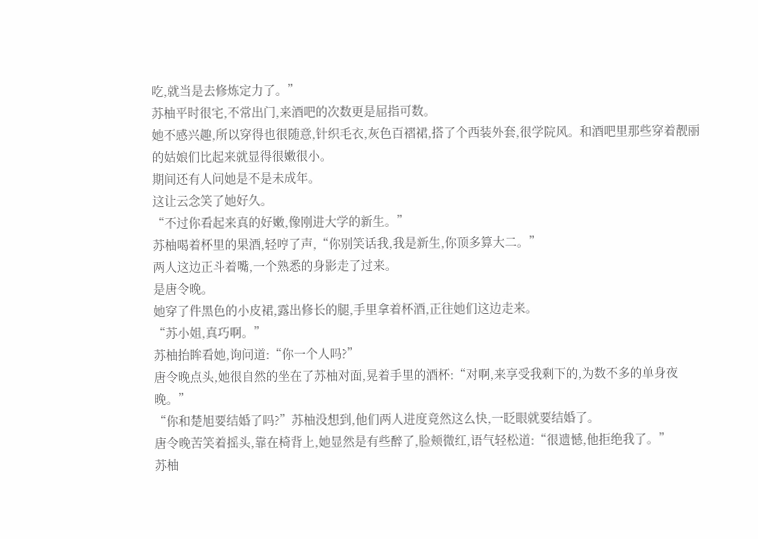吃,就当是去修炼定力了。”
苏柚平时很宅,不常出门,来酒吧的次数更是屈指可数。
她不感兴趣,所以穿得也很随意,针织毛衣,灰色百褶裙,搭了个西装外套,很学院风。和酒吧里那些穿着靓丽的姑娘们比起来就显得很嫩很小。
期间还有人问她是不是未成年。
这让云念笑了她好久。
“不过你看起来真的好嫩,像刚进大学的新生。”
苏柚喝着杯里的果酒,轻哼了声,“你别笑话我,我是新生,你顶多算大二。”
两人这边正斗着嘴,一个熟悉的身影走了过来。
是唐令晚。
她穿了件黑色的小皮裙,露出修长的腿,手里拿着杯酒,正往她们这边走来。
“苏小姐,真巧啊。”
苏柚抬眸看她,询问道:“你一个人吗?”
唐令晚点头,她很自然的坐在了苏柚对面,晃着手里的酒杯:“对啊,来享受我剩下的,为数不多的单身夜晚。”
“你和楚旭要结婚了吗?”苏柚没想到,他们两人进度竟然这么快,一眨眼就要结婚了。
唐令晚苦笑着摇头,靠在椅背上,她显然是有些醉了,脸颊微红,语气轻松道:“很遗憾,他拒绝我了。”
苏柚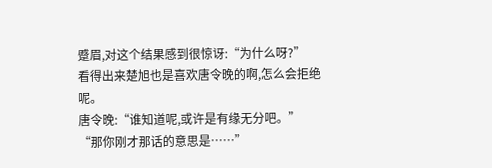蹙眉,对这个结果感到很惊讶:“为什么呀?”
看得出来楚旭也是喜欢唐令晚的啊,怎么会拒绝呢。
唐令晚:“谁知道呢,或许是有缘无分吧。”
“那你刚才那话的意思是……”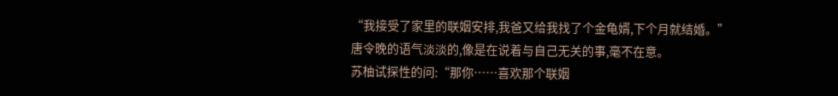“我接受了家里的联姻安排,我爸又给我找了个金龟婿,下个月就结婚。”
唐令晚的语气淡淡的,像是在说着与自己无关的事,毫不在意。
苏柚试探性的问:“那你……喜欢那个联姻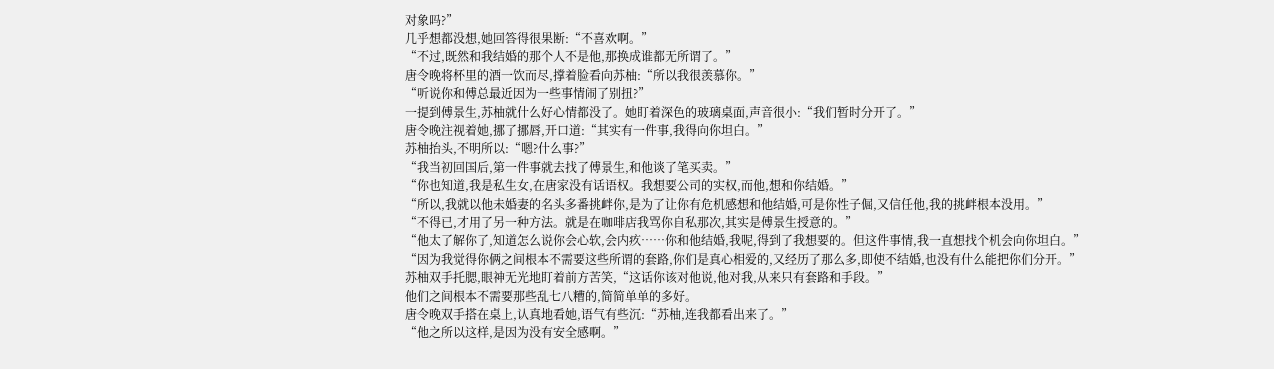对象吗?”
几乎想都没想,她回答得很果断:“不喜欢啊。”
“不过,既然和我结婚的那个人不是他,那换成谁都无所谓了。”
唐令晚将杯里的酒一饮而尽,撑着脸看向苏柚:“所以我很羡慕你。”
“听说你和傅总最近因为一些事情闹了别扭?”
一提到傅景生,苏柚就什么好心情都没了。她盯着深色的玻璃桌面,声音很小:“我们暂时分开了。”
唐令晚注视着她,挪了挪唇,开口道:“其实有一件事,我得向你坦白。”
苏柚抬头,不明所以:“嗯?什么事?”
“我当初回国后,第一件事就去找了傅景生,和他谈了笔买卖。”
“你也知道,我是私生女,在唐家没有话语权。我想要公司的实权,而他,想和你结婚。”
“所以,我就以他未婚妻的名头多番挑衅你,是为了让你有危机感想和他结婚,可是你性子倔,又信任他,我的挑衅根本没用。”
“不得已,才用了另一种方法。就是在咖啡店我骂你自私那次,其实是傅景生授意的。”
“他太了解你了,知道怎么说你会心软,会内疚……你和他结婚,我呢,得到了我想要的。但这件事情,我一直想找个机会向你坦白。”
“因为我觉得你俩之间根本不需要这些所谓的套路,你们是真心相爱的,又经历了那么多,即使不结婚,也没有什么能把你们分开。”
苏柚双手托腮,眼神无光地盯着前方苦笑,“这话你该对他说,他对我,从来只有套路和手段。”
他们之间根本不需要那些乱七八糟的,简简单单的多好。
唐令晚双手搭在桌上,认真地看她,语气有些沉:“苏柚,连我都看出来了。”
“他之所以这样,是因为没有安全感啊。”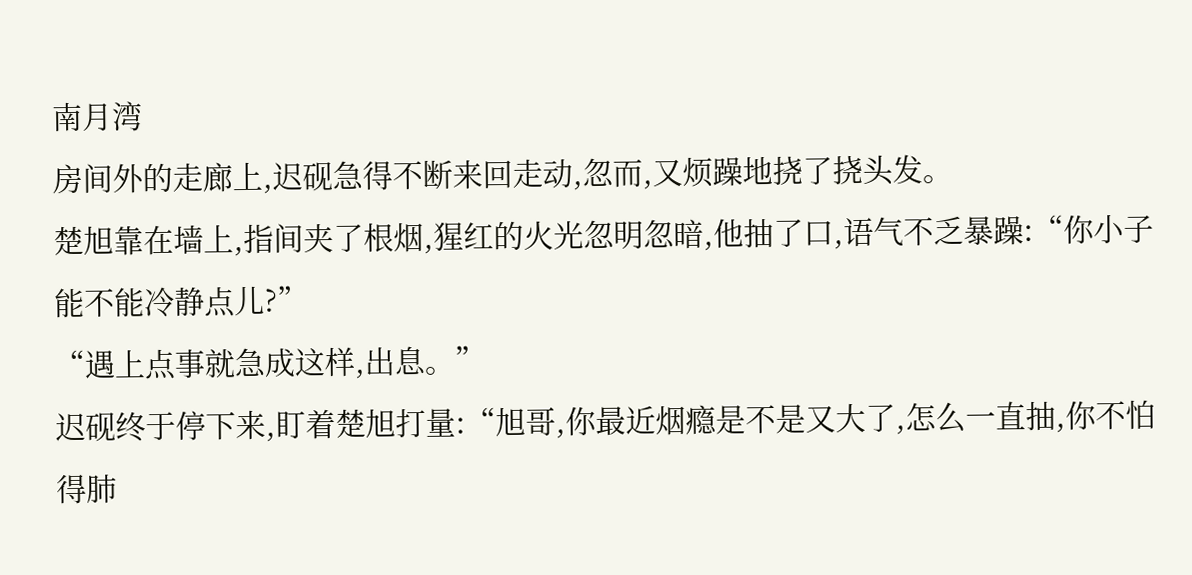南月湾
房间外的走廊上,迟砚急得不断来回走动,忽而,又烦躁地挠了挠头发。
楚旭靠在墙上,指间夹了根烟,猩红的火光忽明忽暗,他抽了口,语气不乏暴躁:“你小子能不能冷静点儿?”
“遇上点事就急成这样,出息。”
迟砚终于停下来,盯着楚旭打量:“旭哥,你最近烟瘾是不是又大了,怎么一直抽,你不怕得肺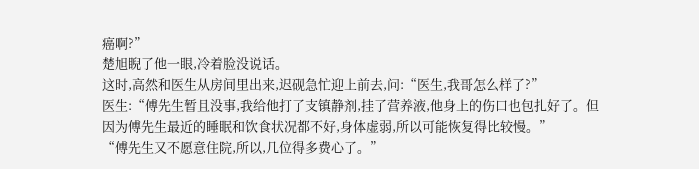癌啊?”
楚旭睨了他一眼,冷着脸没说话。
这时,高然和医生从房间里出来,迟砚急忙迎上前去,问:“医生,我哥怎么样了?”
医生:“傅先生暂且没事,我给他打了支镇静剂,挂了营养液,他身上的伤口也包扎好了。但因为傅先生最近的睡眠和饮食状况都不好,身体虚弱,所以可能恢复得比较慢。”
“傅先生又不愿意住院,所以,几位得多费心了。”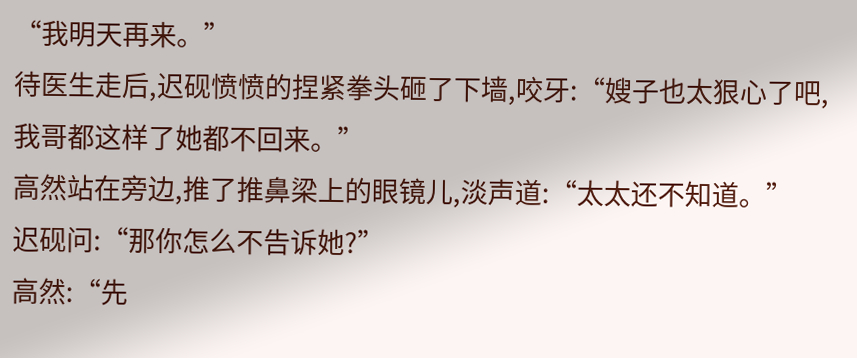“我明天再来。”
待医生走后,迟砚愤愤的捏紧拳头砸了下墙,咬牙:“嫂子也太狠心了吧,我哥都这样了她都不回来。”
高然站在旁边,推了推鼻梁上的眼镜儿,淡声道:“太太还不知道。”
迟砚问:“那你怎么不告诉她?”
高然:“先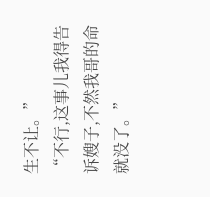生不让。”
“不行,这事儿我得告诉嫂子,不然我哥的命就没了。”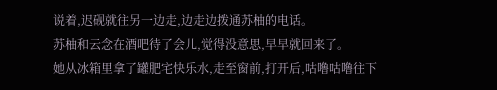说着,迟砚就往另一边走,边走边拨通苏柚的电话。
苏柚和云念在酒吧待了会儿,觉得没意思,早早就回来了。
她从冰箱里拿了罐肥宅快乐水,走至窗前,打开后,咕噜咕噜往下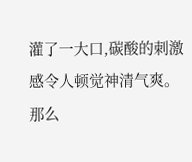灌了一大口,碳酸的刺激感令人顿觉神清气爽。
那么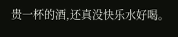贵一杯的酒,还真没快乐水好喝。